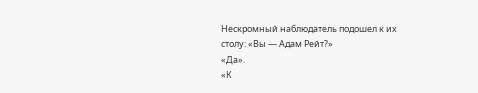Нескромный наблюдатель подошел к их столу: «Вы — Адам Рейт?»
«Да».
«К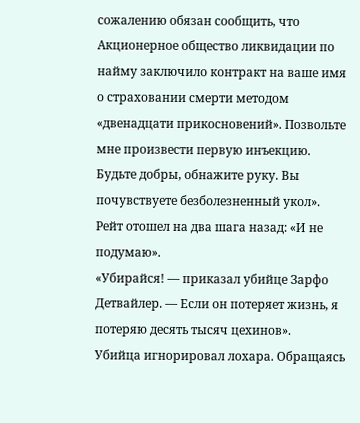сожалению обязан сообщить, что Акционерное общество ликвидации по найму заключило контракт на ваше имя о страховании смерти методом «двенадцати прикосновений». Позвольте мне произвести первую инъекцию. Будьте добры, обнажите руку. Вы почувствуете безболезненный укол».
Рейт отошел на два шага назад: «И не подумаю».
«Убирайся! — приказал убийце Зарфо Детвайлер. — Если он потеряет жизнь, я потеряю десять тысяч цехинов».
Убийца игнорировал лохара. Обращаясь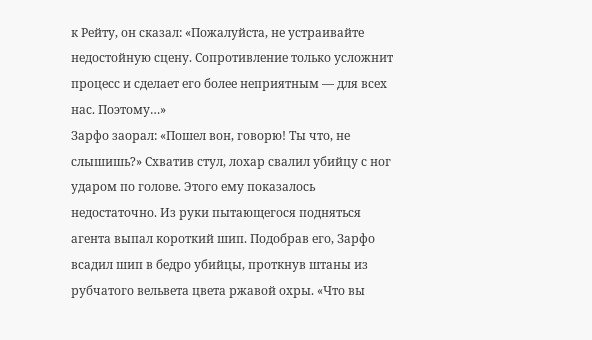к Рейту, он сказал: «Пожалуйста, не устраивайте недостойную сцену. Сопротивление только усложнит процесс и сделает его более неприятным — для всех нас. Поэтому…»
Зарфо заорал: «Пошел вон, говорю! Ты что, не слышишь?» Схватив стул, лохар свалил убийцу с ног ударом по голове. Этого ему показалось недостаточно. Из руки пытающегося подняться агента выпал короткий шип. Подобрав его, Зарфо всадил шип в бедро убийцы, проткнув штаны из рубчатого вельвета цвета ржавой охры. «Что вы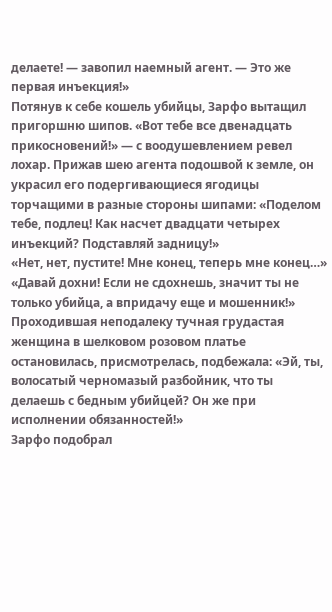делаете! — завопил наемный агент. — Это же первая инъекция!»
Потянув к себе кошель убийцы, Зарфо вытащил пригоршню шипов. «Вот тебе все двенадцать прикосновений!» — с воодушевлением ревел лохар. Прижав шею агента подошвой к земле, он украсил его подергивающиеся ягодицы торчащими в разные стороны шипами: «Поделом тебе, подлец! Как насчет двадцати четырех инъекций? Подставляй задницу!»
«Нет, нет, пустите! Мне конец, теперь мне конец…»
«Давай дохни! Если не сдохнешь, значит ты не только убийца, а впридачу еще и мошенник!»
Проходившая неподалеку тучная грудастая женщина в шелковом розовом платье остановилась, присмотрелась, подбежала: «Эй, ты, волосатый черномазый разбойник, что ты делаешь с бедным убийцей? Он же при исполнении обязанностей!»
Зарфо подобрал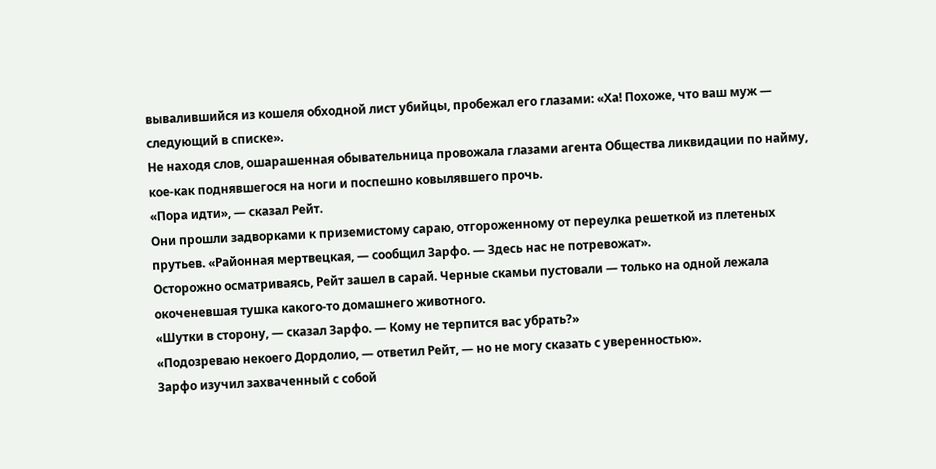вывалившийся из кошеля обходной лист убийцы, пробежал его глазами: «Ха! Похоже, что ваш муж — следующий в списке».
Не находя слов, ошарашенная обывательница провожала глазами агента Общества ликвидации по найму, кое-как поднявшегося на ноги и поспешно ковылявшего прочь.
«Пора идти», — сказал Рейт.
Они прошли задворками к приземистому сараю, отгороженному от переулка решеткой из плетеных прутьев. «Районная мертвецкая, — сообщил Зарфо. — Здесь нас не потревожат».
Осторожно осматриваясь, Рейт зашел в сарай. Черные скамьи пустовали — только на одной лежала окоченевшая тушка какого-то домашнего животного.
«Шутки в сторону, — сказал Зарфо. — Кому не терпится вас убрать?»
«Подозреваю некоего Дордолио, — ответил Рейт, — но не могу сказать с уверенностью».
Зарфо изучил захваченный с собой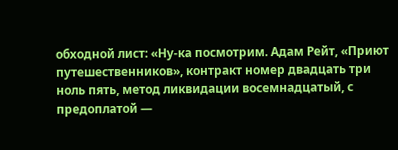обходной лист: «Ну-ка посмотрим. Адам Рейт, «Приют путешественников», контракт номер двадцать три ноль пять, метод ликвидации восемнадцатый, с предоплатой —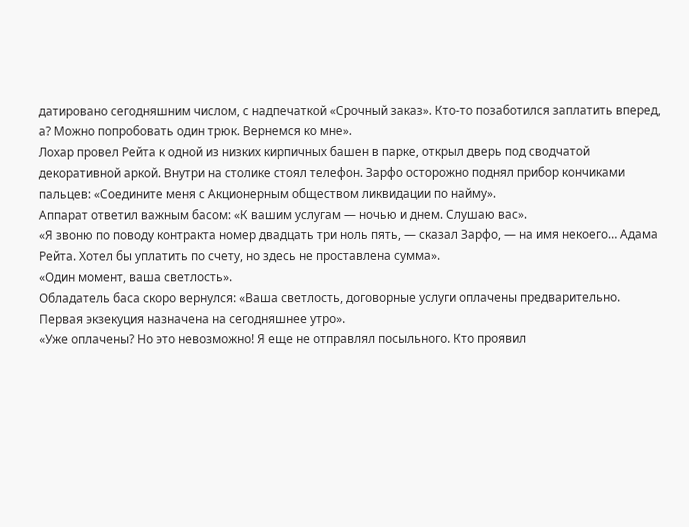датировано сегодняшним числом, с надпечаткой «Срочный заказ». Кто-то позаботился заплатить вперед, а? Можно попробовать один трюк. Вернемся ко мне».
Лохар провел Рейта к одной из низких кирпичных башен в парке, открыл дверь под сводчатой декоративной аркой. Внутри на столике стоял телефон. Зарфо осторожно поднял прибор кончиками пальцев: «Соедините меня с Акционерным обществом ликвидации по найму».
Аппарат ответил важным басом: «К вашим услугам — ночью и днем. Слушаю вас».
«Я звоню по поводу контракта номер двадцать три ноль пять, — сказал Зарфо, — на имя некоего… Адама Рейта. Хотел бы уплатить по счету, но здесь не проставлена сумма».
«Один момент, ваша светлость».
Обладатель баса скоро вернулся: «Ваша светлость, договорные услуги оплачены предварительно. Первая экзекуция назначена на сегодняшнее утро».
«Уже оплачены? Но это невозможно! Я еще не отправлял посыльного. Кто проявил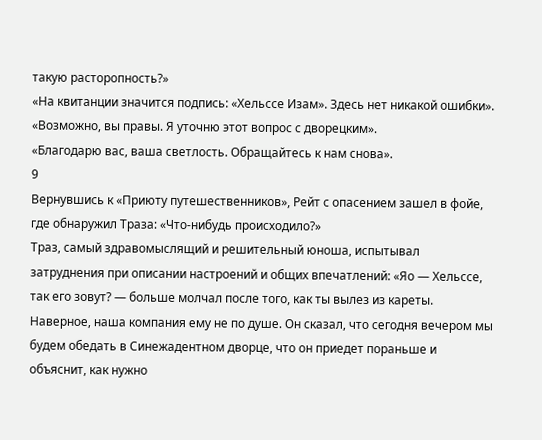такую расторопность?»
«На квитанции значится подпись: «Хельссе Изам». Здесь нет никакой ошибки».
«Возможно, вы правы. Я уточню этот вопрос с дворецким».
«Благодарю вас, ваша светлость. Обращайтесь к нам снова».
9
Вернувшись к «Приюту путешественников», Рейт с опасением зашел в фойе, где обнаружил Траза: «Что-нибудь происходило?»
Траз, самый здравомыслящий и решительный юноша, испытывал затруднения при описании настроений и общих впечатлений: «Яо — Хельссе, так его зовут? — больше молчал после того, как ты вылез из кареты. Наверное, наша компания ему не по душе. Он сказал, что сегодня вечером мы будем обедать в Синежадентном дворце, что он приедет пораньше и объяснит, как нужно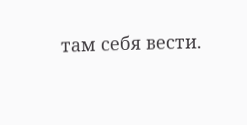там себя вести.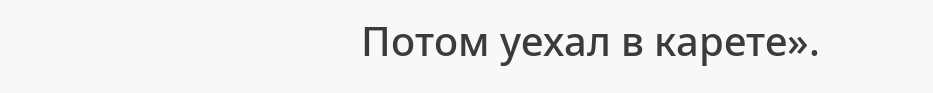Потом уехал в карете».